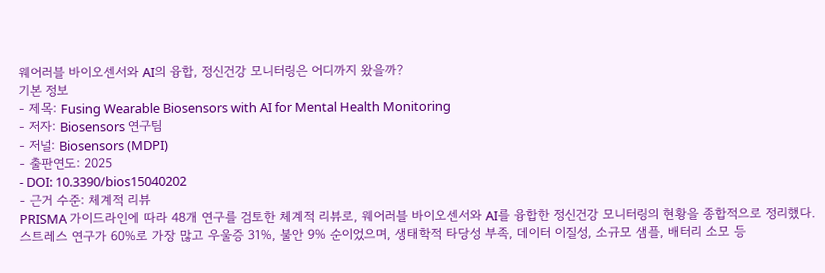웨어러블 바이오센서와 AI의 융합, 정신건강 모니터링은 어디까지 왔을까?
기본 정보
- 제목: Fusing Wearable Biosensors with AI for Mental Health Monitoring
- 저자: Biosensors 연구팀
- 저널: Biosensors (MDPI)
- 출판연도: 2025
- DOI: 10.3390/bios15040202
- 근거 수준: 체계적 리뷰
PRISMA 가이드라인에 따라 48개 연구를 검토한 체계적 리뷰로, 웨어러블 바이오센서와 AI를 융합한 정신건강 모니터링의 현황을 종합적으로 정리했다. 스트레스 연구가 60%로 가장 많고 우울증 31%, 불안 9% 순이었으며, 생태학적 타당성 부족, 데이터 이질성, 소규모 샘플, 배터리 소모 등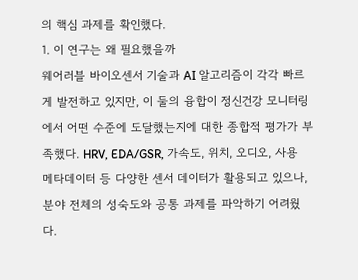의 핵심 과제를 확인했다.
1. 이 연구는 왜 필요했을까
웨어러블 바이오센서 기술과 AI 알고리즘이 각각 빠르게 발전하고 있지만, 이 둘의 융합이 정신건강 모니터링에서 어떤 수준에 도달했는지에 대한 종합적 평가가 부족했다. HRV, EDA/GSR, 가속도, 위치, 오디오, 사용 메타데이터 등 다양한 센서 데이터가 활용되고 있으나, 분야 전체의 성숙도와 공통 과제를 파악하기 어려웠다.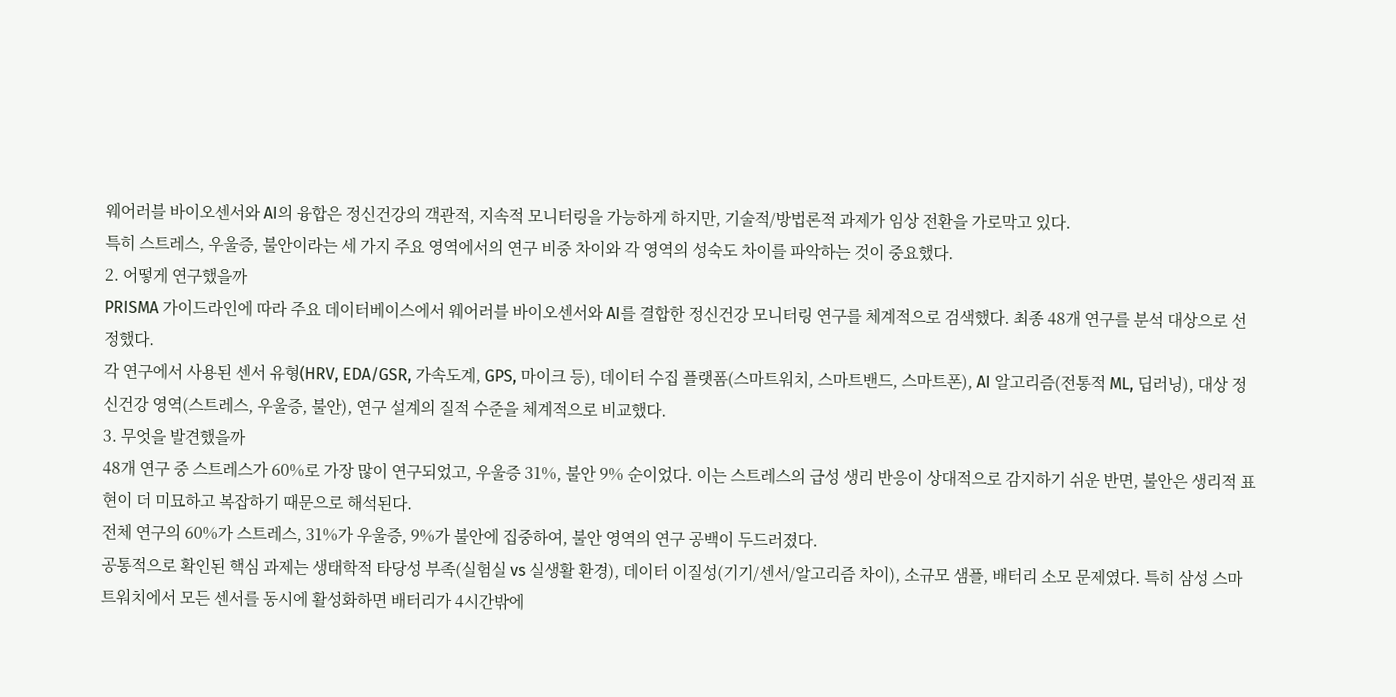웨어러블 바이오센서와 AI의 융합은 정신건강의 객관적, 지속적 모니터링을 가능하게 하지만, 기술적/방법론적 과제가 임상 전환을 가로막고 있다.
특히 스트레스, 우울증, 불안이라는 세 가지 주요 영역에서의 연구 비중 차이와 각 영역의 성숙도 차이를 파악하는 것이 중요했다.
2. 어떻게 연구했을까
PRISMA 가이드라인에 따라 주요 데이터베이스에서 웨어러블 바이오센서와 AI를 결합한 정신건강 모니터링 연구를 체계적으로 검색했다. 최종 48개 연구를 분석 대상으로 선정했다.
각 연구에서 사용된 센서 유형(HRV, EDA/GSR, 가속도계, GPS, 마이크 등), 데이터 수집 플랫폼(스마트워치, 스마트밴드, 스마트폰), AI 알고리즘(전통적 ML, 딥러닝), 대상 정신건강 영역(스트레스, 우울증, 불안), 연구 설계의 질적 수준을 체계적으로 비교했다.
3. 무엇을 발견했을까
48개 연구 중 스트레스가 60%로 가장 많이 연구되었고, 우울증 31%, 불안 9% 순이었다. 이는 스트레스의 급성 생리 반응이 상대적으로 감지하기 쉬운 반면, 불안은 생리적 표현이 더 미묘하고 복잡하기 때문으로 해석된다.
전체 연구의 60%가 스트레스, 31%가 우울증, 9%가 불안에 집중하여, 불안 영역의 연구 공백이 두드러졌다.
공통적으로 확인된 핵심 과제는 생태학적 타당성 부족(실험실 vs 실생활 환경), 데이터 이질성(기기/센서/알고리즘 차이), 소규모 샘플, 배터리 소모 문제였다. 특히 삼성 스마트워치에서 모든 센서를 동시에 활성화하면 배터리가 4시간밖에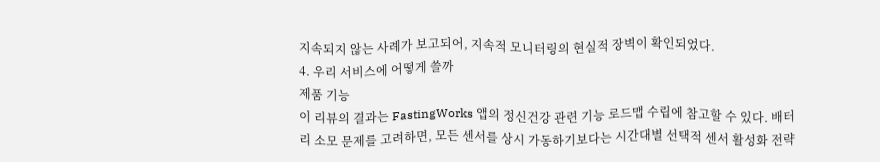지속되지 않는 사례가 보고되어, 지속적 모니터링의 현실적 장벽이 확인되었다.
4. 우리 서비스에 어떻게 쓸까
제품 기능
이 리뷰의 결과는 FastingWorks 앱의 정신건강 관련 기능 로드맵 수립에 참고할 수 있다. 배터리 소모 문제를 고려하면, 모든 센서를 상시 가동하기보다는 시간대별 선택적 센서 활성화 전략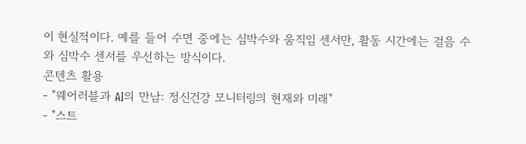이 현실적이다. 예를 들어 수면 중에는 심박수와 움직임 센서만, 활동 시간에는 걸음 수와 심박수 센서를 우선하는 방식이다.
콘텐츠 활용
- "웨어러블과 AI의 만남: 정신건강 모니터링의 현재와 미래"
- "스트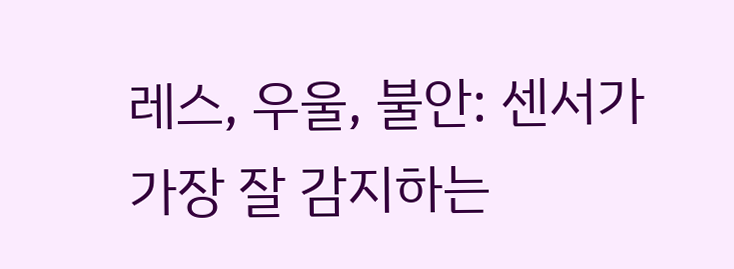레스, 우울, 불안: 센서가 가장 잘 감지하는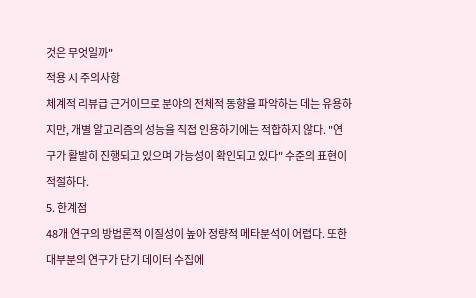것은 무엇일까"
적용 시 주의사항
체계적 리뷰급 근거이므로 분야의 전체적 동향을 파악하는 데는 유용하지만, 개별 알고리즘의 성능을 직접 인용하기에는 적합하지 않다. "연구가 활발히 진행되고 있으며 가능성이 확인되고 있다" 수준의 표현이 적절하다.
5. 한계점
48개 연구의 방법론적 이질성이 높아 정량적 메타분석이 어렵다. 또한 대부분의 연구가 단기 데이터 수집에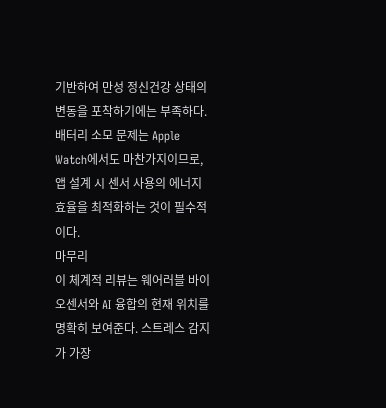기반하여 만성 정신건강 상태의 변동을 포착하기에는 부족하다. 배터리 소모 문제는 Apple Watch에서도 마찬가지이므로, 앱 설계 시 센서 사용의 에너지 효율을 최적화하는 것이 필수적이다.
마무리
이 체계적 리뷰는 웨어러블 바이오센서와 AI 융합의 현재 위치를 명확히 보여준다. 스트레스 감지가 가장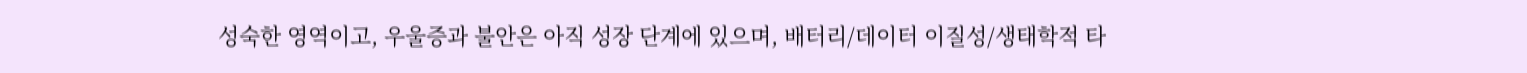성숙한 영역이고, 우울증과 불안은 아직 성장 단계에 있으며, 배터리/데이터 이질성/생태학적 타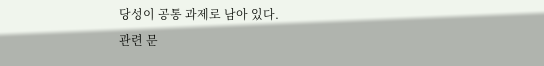당성이 공통 과제로 남아 있다.
관련 문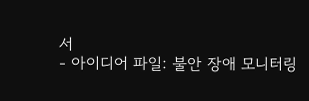서
- 아이디어 파일: 불안 장애 모니터링